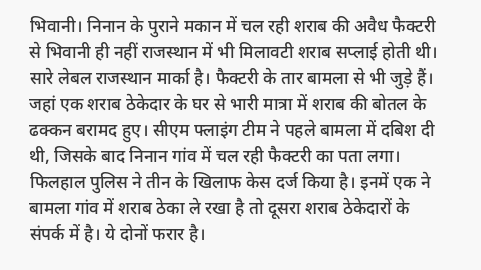भिवानी। निनान के पुराने मकान में चल रही शराब की अवैध फैक्टरी से भिवानी ही नहीं राजस्थान में भी मिलावटी शराब सप्लाई होती थी। सारे लेबल राजस्थान मार्का है। फैक्टरी के तार बामला से भी जुड़े हैं। जहां एक शराब ठेकेदार के घर से भारी मात्रा में शराब की बोतल के ढक्कन बरामद हुए। सीएम फ्लाइंग टीम ने पहले बामला में दबिश दी थी, जिसके बाद निनान गांव में चल रही फैक्टरी का पता लगा। फिलहाल पुलिस ने तीन के खिलाफ केस दर्ज किया है। इनमें एक ने बामला गांव में शराब ठेका ले रखा है तो दूसरा शराब ठेकेदारों के संपर्क में है। ये दोनों फरार है।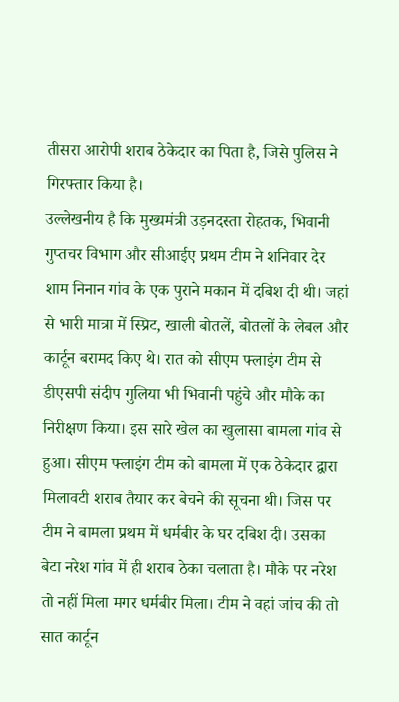तीसरा आरोपी शराब ठेकेदार का पिता है, जिसे पुलिस ने गिरफ्तार किया है।
उल्लेखनीय है कि मुख्यमंत्री उड़नदस्ता रोहतक, भिवानी गुप्तचर विभाग और सीआईए प्रथम टीम ने शनिवार देर शाम निनान गांव के एक पुराने मकान में दबिश दी थी। जहां से भारी मात्रा में स्प्रिट, खाली बोतलें, बोतलों के लेबल और कार्टून बरामद किए थे। रात को सीएम फ्लाइंग टीम से डीएसपी संदीप गुलिया भी भिवानी पहुंचे और मौके का निरीक्षण किया। इस सारे खेल का खुलासा बामला गांव से हुआ। सीएम फ्लाइंग टीम को बामला में एक ठेकेदार द्वारा मिलावटी शराब तैयार कर बेचने की सूचना थी। जिस पर टीम ने बामला प्रथम में धर्मबीर के घर दबिश दी। उसका बेटा नरेश गांव में ही शराब ठेका चलाता है। मौके पर नरेश तो नहीं मिला मगर धर्मबीर मिला। टीम ने वहां जांच की तो सात कार्टून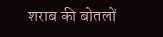शराब की बोतलों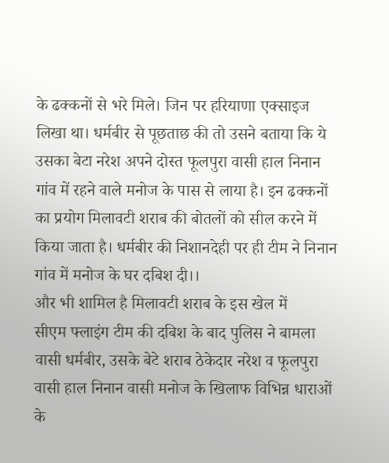के ढक्कनों से भरे मिले। जिन पर हरियाणा एक्साइज लिखा था। धर्मबीर से पूछताछ की तो उसने बताया कि ये उसका बेटा नरेश अपने दोस्त फूलपुरा वासी हाल निनान गांव में रहने वाले मनोज के पास से लाया है। इन ढक्कनों का प्रयोग मिलावटी शराब की बोतलों को सील करने में किया जाता है। धर्मबीर की निशानदेही पर ही टीम ने निनान गांव में मनोज के घर दबिश दी।।
और भी शामिल है मिलावटी शराब के इस खेल में
सीएम फ्लाइंग टीम की दबिश के बाद पुलिस ने बामला वासी धर्मबीर, उसके बेटे शराब ठेकेदार नरेश व फूलपुरा वासी हाल निनान वासी मनोज के खिलाफ विभिन्न धाराओं के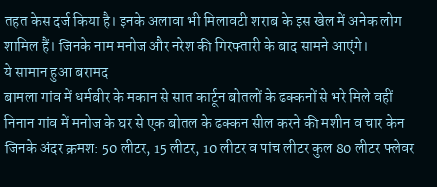तहत केस दर्ज किया है। इनके अलावा भी मिलावटी शराब के इस खेल में अनेक लोग शामिल हैं। जिनके नाम मनोज और नरेश की गिरफ्तारी के बाद सामने आएंगे।
ये सामान हुआ बरामद
बामला गांव में धर्मबीर के मकान से सात कार्टून बोतलों के ढक्कनों से भरे मिले वहीं निनान गांव में मनोज के घर से एक बोतल के ढक्कन सील करने की मशीन व चार केन जिनके अंदर क्रमश: 50 लीटर, 15 लीटर, 10 लीटर व पांच लीटर कुल 80 लीटर फ्लेवर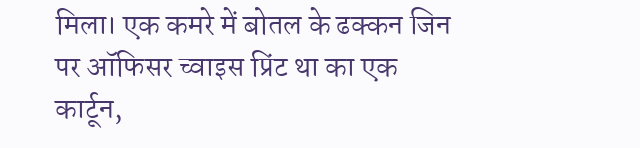मिला। एक कमरे में बोतल के ढक्कन जिन पर ऑफिसर च्वाइस प्रिंट था का एक कार्टून,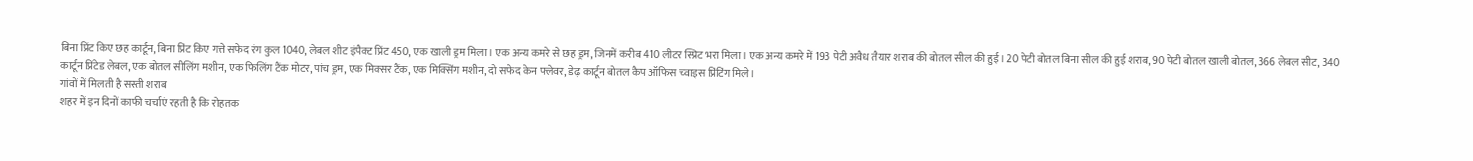बिना प्रिंट किए छह कार्टून, बिना प्रिंट किए गत्ते सफेद रंग कुल 1040, लेबल शीट इंपैक्ट प्रिंट 450, एक खाली ड्रम मिला। एक अन्य कमरे से छह ड्रम, जिनमें करीब 410 लीटर स्प्रिट भरा मिला। एक अन्य कमरे में 193 पेटी अवैध तैयार शराब की बोतल सील की हुई। 20 पेटी बोतल बिना सील की हुई शराब, 90 पेटी बोतल खाली बोतल, 366 लेबल सीट, 340 कार्टून प्रिंटेड लेबल, एक बोतल सीलिंग मशीन, एक फिलिंग टैंक मोटर, पांच ड्रम, एक मिक्सर टैंक, एक मिक्सिंग मशीन, दो सफेद केन फ्लेवर, डेढ़ कार्टून बोतल कैप ऑफिस च्वाइस प्रिंटिंग मिले।
गांवों में मिलती है सस्ती शराब
शहर में इन दिनों काफी चर्चाएं रहती है कि रोहतक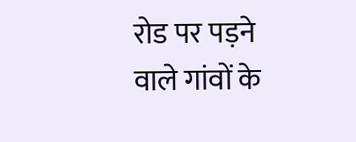रोड पर पड़ने वाले गांवों के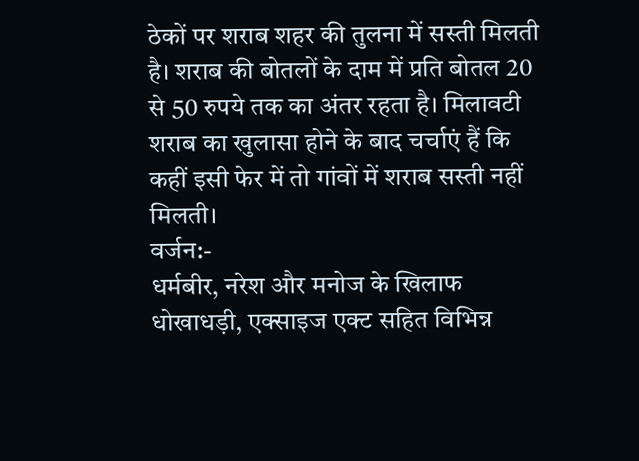ठेकों पर शराब शहर की तुलना में सस्ती मिलती है। शराब की बोतलों के दाम में प्रति बोतल 20 से 50 रुपये तक का अंतर रहता है। मिलावटी शराब का खुलासा होने के बाद चर्चाएं हैं कि कहीं इसी फेर में तो गांवों में शराब सस्ती नहीं मिलती।
वर्जन:-
धर्मबीर, नरेश और मनोज के खिलाफ धोखाधड़ी, एक्साइज एक्ट सहित विभिन्न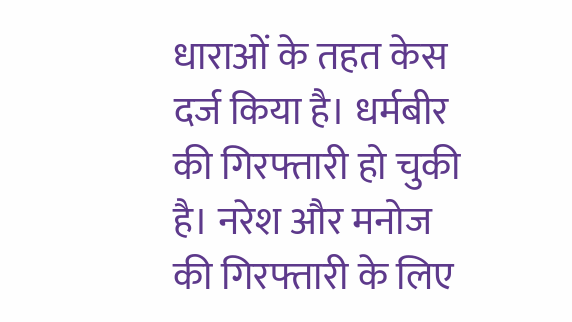धाराओं के तहत केस दर्ज किया है। धर्मबीर की गिरफ्तारी हो चुकी है। नरेश और मनोज की गिरफ्तारी के लिए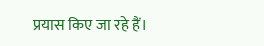प्रयास किए जा रहे हैं।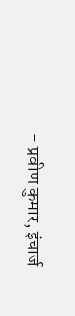- प्रवीण कुमार, इंचार्ज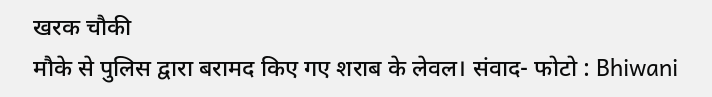खरक चौकी
मौके से पुलिस द्वारा बरामद किए गए शराब के लेवल। संवाद- फोटो : Bhiwani